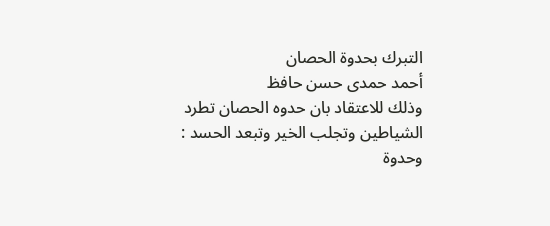التبرك بحدوة الحصان
أحمد حمدى حسن حافظ
وذلك للاعتقاد بان حدوه الحصان تطرد
الشياطين وتجلب الخير وتبعد الحسد :
وحدوة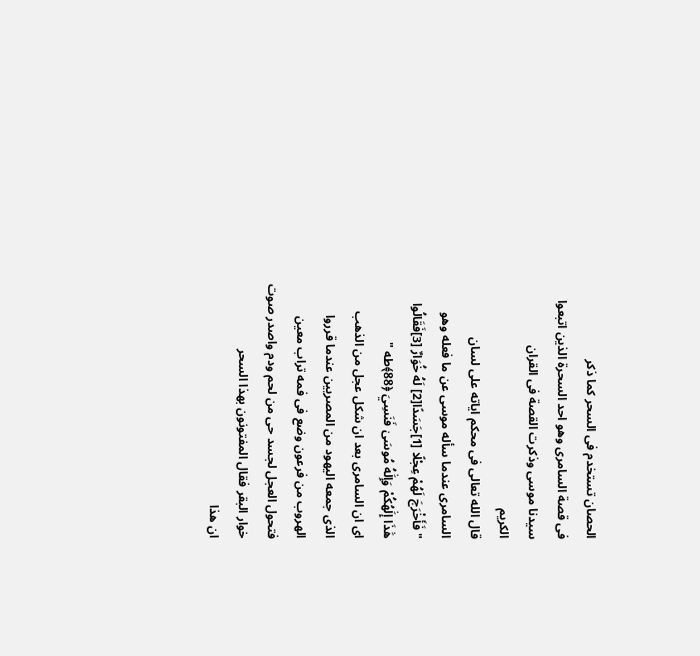الحصان تستخدم فى السحر كما ذكر
فى قصة السامرى وهو احد السحرة الذين اتبعوا سيدنا موسى وذكرت القصة فى القران
الكريم
قال الله تعالى فى محكم اياته على لسان
السامرى عندما سأله موسى عن ما فعله وهو
" فَأَخْرَجَ لَهُمْ عِجْلًا [1]جَسَدًا[2] لَهُ خُوَارٌ [3]فَقَالُوا
هَٰذَا إِلَٰهُكُمْ وَإِلَٰهُ مُوسَىٰ فَنَسِيَ ﴿88﴾طه "
اى ان السامرى بعد ان شكل عجل من الذهب
الذى جمعه اليهود من المصريين عندما قرروا الهروب من فرعون وضع فى فمه تراب معين
فتحول العجل لجسد حى من لحم ودم واصدر صوت خوار البقر فقال المفتونون بهذا السحر
ان هذا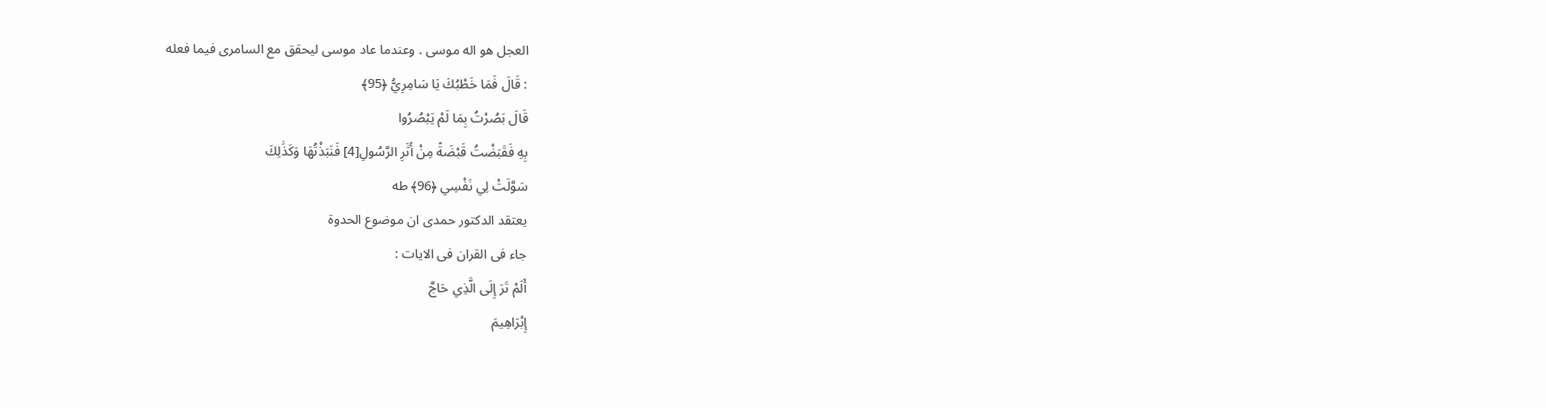العجل هو اله موسى . وعندما عاد موسى ليحقق مع السامرى فيما فعله
: قَالَ فَمَا خَطْبُكَ يَا سَامِرِيُّ ﴿95﴾
قَالَ بَصُرْتُ بِمَا لَمْ يَبْصُرُوا
بِهِ فَقَبَضْتُ قَبْضَةً مِنْ أَثَرِ الرَّسُولِ[4] فَنَبَذْتُهَا وَكَذَٰلِكَ
سَوَّلَتْ لِي نَفْسِي ﴿96﴾ طه
يعتقد الدكتور حمدى ان موضوع الحدوة
جاء فى القران فى الايات :
أَلَمْ تَرَ إِلَى الَّذِي حَاجَّ
إِبْرَاهِيمَ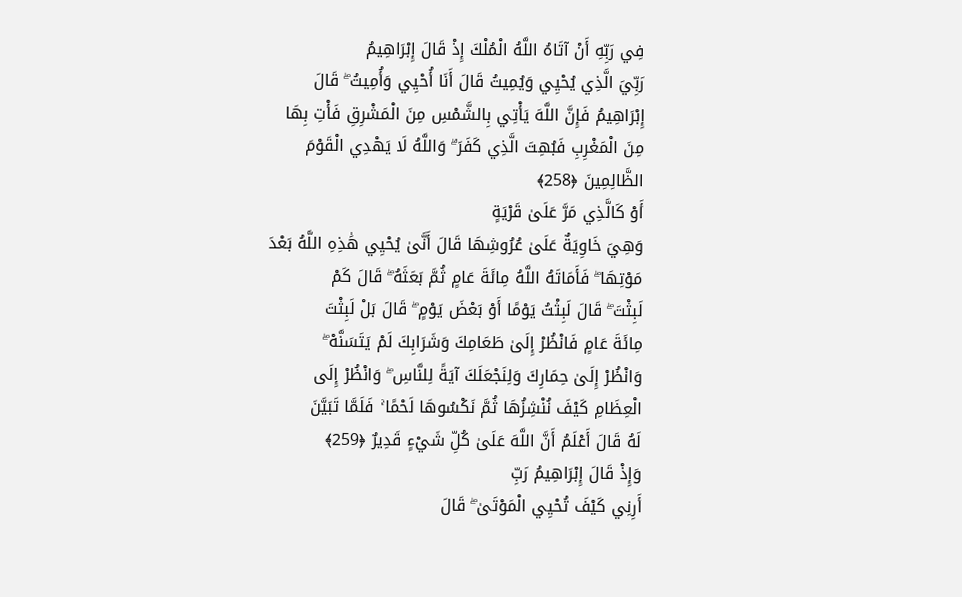فِي رَبِّهِ أَنْ آتَاهُ اللَّهُ الْمُلْكَ إِذْ قَالَ إِبْرَاهِيمُ
رَبِّيَ الَّذِي يُحْيِي وَيُمِيتُ قَالَ أَنَا أُحْيِي وَأُمِيتُ ۖ قَالَ
إِبْرَاهِيمُ فَإِنَّ اللَّهَ يَأْتِي بِالشَّمْسِ مِنَ الْمَشْرِقِ فَأْتِ بِهَا
مِنَ الْمَغْرِبِ فَبُهِتَ الَّذِي كَفَرَ ۗ وَاللَّهُ لَا يَهْدِي الْقَوْمَ
الظَّالِمِينَ ﴿258﴾
أَوْ كَالَّذِي مَرَّ عَلَىٰ قَرْيَةٍ
وَهِيَ خَاوِيَةٌ عَلَىٰ عُرُوشِهَا قَالَ أَنَّىٰ يُحْيِي هَٰذِهِ اللَّهُ بَعْدَ
مَوْتِهَا ۖ فَأَمَاتَهُ اللَّهُ مِائَةَ عَامٍ ثُمَّ بَعَثَهُ ۖ قَالَ كَمْ
لَبِثْتَ ۖ قَالَ لَبِثْتُ يَوْمًا أَوْ بَعْضَ يَوْمٍ ۖ قَالَ بَلْ لَبِثْتَ
مِائَةَ عَامٍ فَانْظُرْ إِلَىٰ طَعَامِكَ وَشَرَابِكَ لَمْ يَتَسَنَّهْ ۖ
وَانْظُرْ إِلَىٰ حِمَارِكَ وَلِنَجْعَلَكَ آيَةً لِلنَّاسِ ۖ وَانْظُرْ إِلَى
الْعِظَامِ كَيْفَ نُنْشِزُهَا ثُمَّ نَكْسُوهَا لَحْمًا ۚ فَلَمَّا تَبَيَّنَ
لَهُ قَالَ أَعْلَمُ أَنَّ اللَّهَ عَلَىٰ كُلِّ شَيْءٍ قَدِيرٌ ﴿259﴾
وَإِذْ قَالَ إِبْرَاهِيمُ رَبِّ
أَرِنِي كَيْفَ تُحْيِي الْمَوْتَىٰ ۖ قَالَ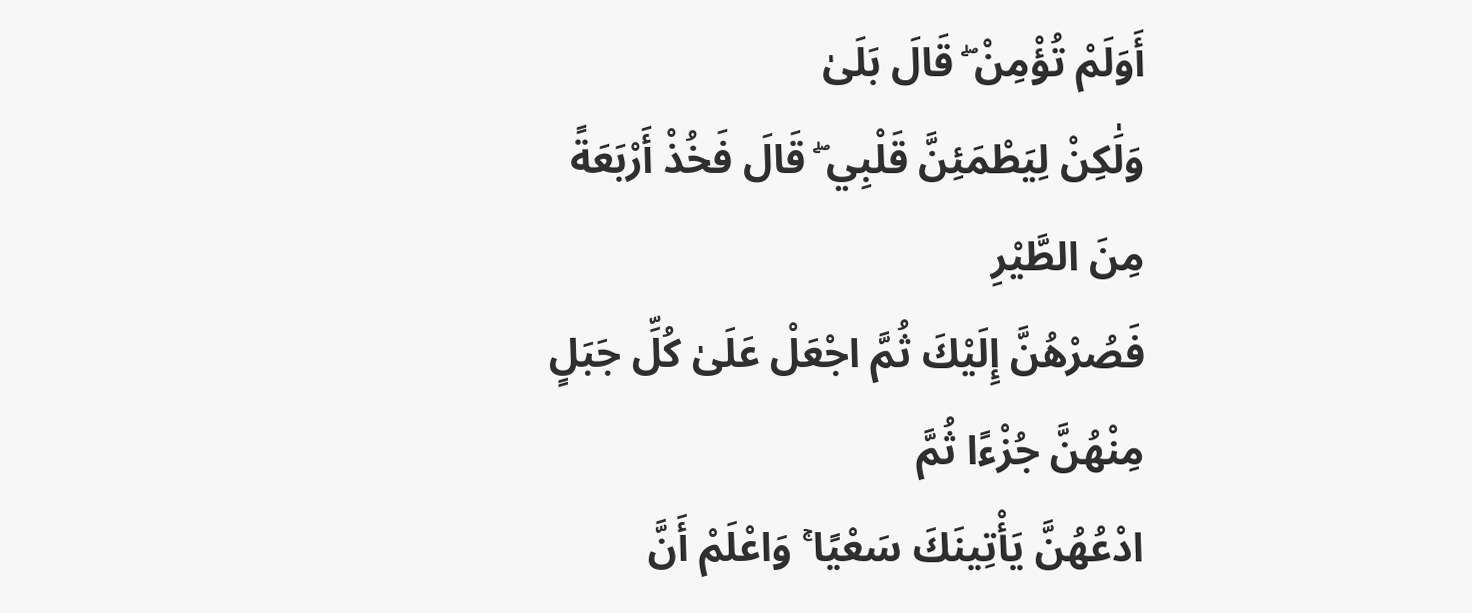أَوَلَمْ تُؤْمِنْ ۖ قَالَ بَلَىٰ
وَلَٰكِنْ لِيَطْمَئِنَّ قَلْبِي ۖ قَالَ فَخُذْ أَرْبَعَةً مِنَ الطَّيْرِ
فَصُرْهُنَّ إِلَيْكَ ثُمَّ اجْعَلْ عَلَىٰ كُلِّ جَبَلٍ مِنْهُنَّ جُزْءًا ثُمَّ
ادْعُهُنَّ يَأْتِينَكَ سَعْيًا ۚ وَاعْلَمْ أَنَّ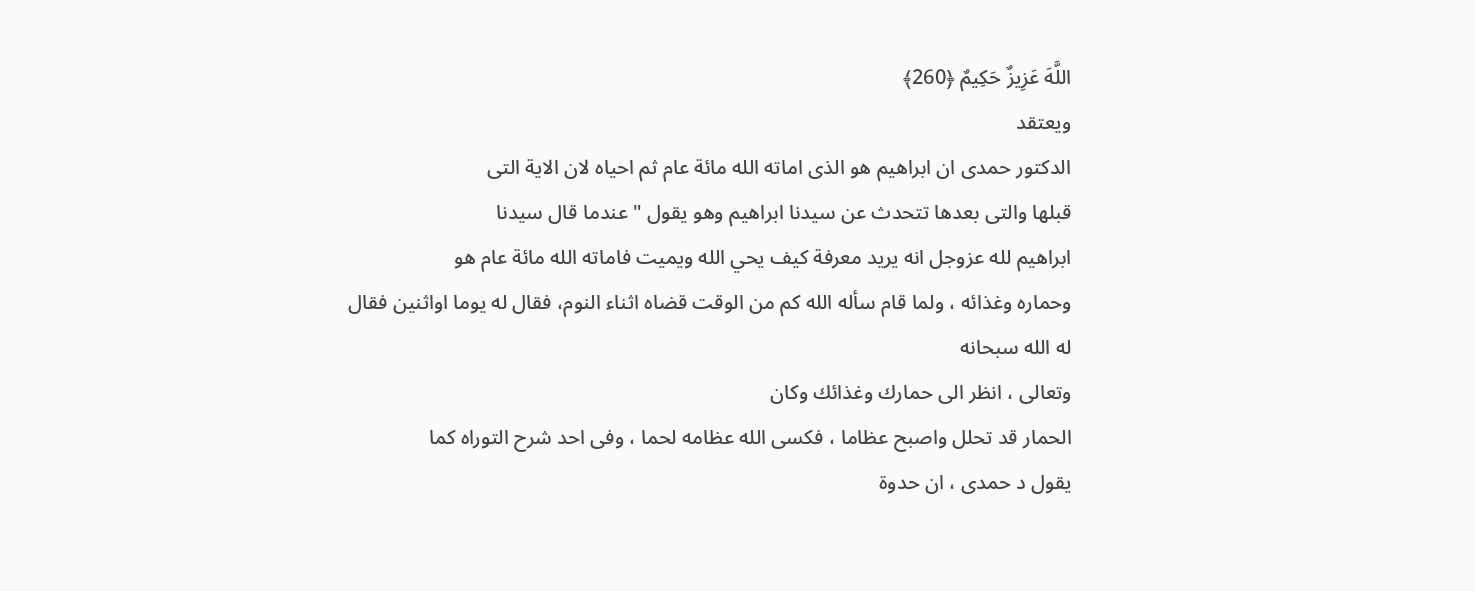اللَّهَ عَزِيزٌ حَكِيمٌ ﴿260﴾
ويعتقد
الدكتور حمدى ان ابراهيم هو الذى اماته الله مائة عام ثم احياه لان الاية التى
قبلها والتى بعدها تتحدث عن سيدنا ابراهيم وهو يقول " عندما قال سيدنا
ابراهيم لله عزوجل انه يريد معرفة كيف يحي الله ويميت فاماته الله مائة عام هو
وحماره وغذائه ، ولما قام سأله الله كم من الوقت قضاه اثناء النوم، فقال له يوما اواثنين فقال له الله سبحانه
وتعالى ، انظر الى حمارك وغذائك وكان
الحمار قد تحلل واصبح عظاما ، فكسى الله عظامه لحما ، وفى احد شرح التوراه كما
يقول د حمدى ، ان حدوة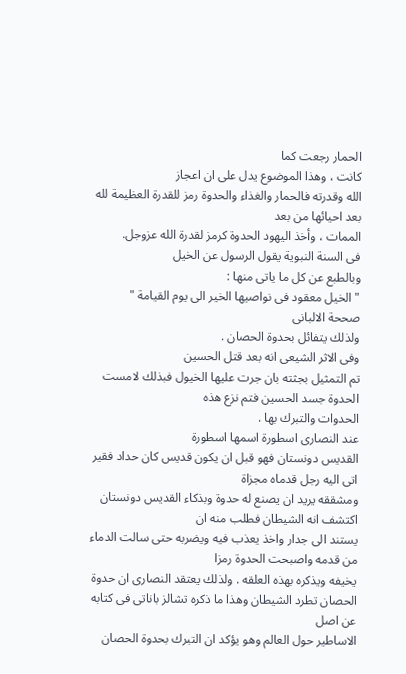الحمار رجعت كما
كانت ، وهذا الموضوع يدل على ان اعجاز
الله وقدرته فالحمار والغذاء والحدوة رمز للقدرة العظيمة لله بعد احيائها من بعد
الممات ، وأخذ اليهود الحدوة كرمز لقدرة الله عزوجل.
فى السنة النبوية يقول الرسول عن الخيل
وبالطبع عن كل ما ياتى منها :
" الخيل معقود فى نواصيها الخير الى يوم القيامة "
صححة الالبانى
ولذلك يتفائل بحدوة الحصان .
وفى الاثر الشيعى انه بعد قتل الحسين
تم التمثيل بجثته بان جرت عليها الخيول فبذلك لامست الحدوة جسد الحسين فتم نزع هذه
الحدوات والتبرك بها .
عند النصارى اسطورة اسمها اسطورة
القديس دونستان فهو قبل ان يكون قديس كان حداد فقير اتى اليه رجل قدماه مجزاة
ومشققه يريد ان يصنع له حدوة وبذكاء القديس دونستان اكتشف انه الشيطان فطلب منه ان
يستند الى جدار واخذ يعذب فيه ويضربه حتى سالت الدماء من قدمه واصبحت الحدوة رمزا
يخيفه ويذكره بهذه العلقه . ولذلك يعتقد النصارى ان حدوة الحصان تطرد الشيطان وهذا ما ذكره تشالز باناتى فى كتابه عن اصل
الاساطير حول العالم وهو يؤكد ان التبرك بحدوة الحصان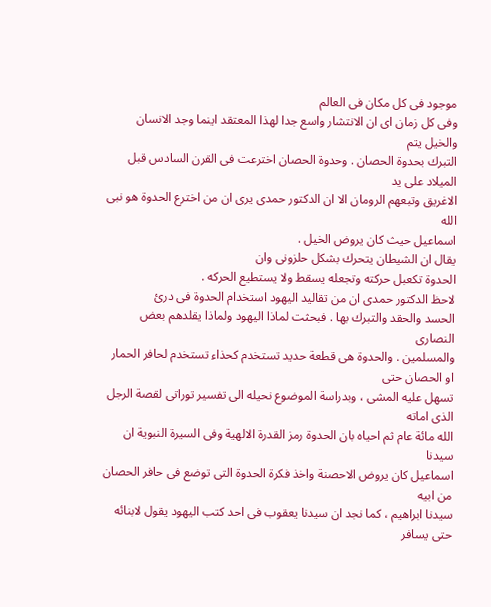موجود فى كل مكان فى العالم
وفى كل زمان اى ان الانتشار واسع جدا لهذا المعتقد اينما وجد الانسان والخيل يتم
التبرك بحدوة الحصان . وحدوة الحصان اخترعت فى القرن السادس قبل الميلاد على يد
الاغريق وتبعهم الرومان الا ان الدكتور حمدى يرى ان من اخترع الحدوة هو نبى الله
اسماعيل حيث كان يروض الخيل .
يقال ان الشيطان يتحرك بشكل حلزونى وان
الحدوة تكعبل حركته وتجعله يسقط ولا يستطيع الحركه .
لاحظ الدكتور حمدى ان من تقاليد اليهود استخدام الحدوة فى درئ
الحسد والحقد والتبرك بها . فبحثت لماذا اليهود ولماذا يقلدهم بعض النصارى
والمسلمين . والحدوة هى قطعة حديد تستخدم كحذاء تستخدم لحافر الحمار او الحصان حتى
تسهل عليه المشى ، وبدراسة الموضوع نحيله الى تفسير توراتى لقصة الرجل الذى اماته
الله مائة عام ثم احياه بان الحدوة رمز القدرة الالهية وفى السيرة النبوية ان سيدنا
اسماعيل كان يروض الاحصنة واخذ فكرة الحدوة التى توضع فى حافر الحصان من ابيه
سيدنا ابراهيم ، كما نجد ان سيدنا يعقوب فى احد كتب اليهود يقول لابنائه حتى يسافر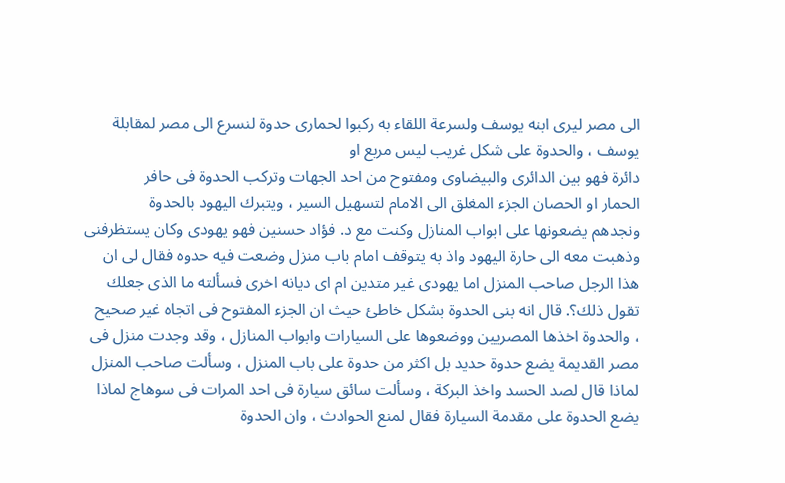الى مصر ليرى ابنه يوسف ولسرعة اللقاء به ركبوا لحمارى حدوة لنسرع الى مصر لمقابلة
يوسف ، والحدوة على شكل غريب ليس مربع او
دائرة فهو بين الدائرى والبيضاوى ومفتوح من احد الجهات وتركب الحدوة فى حافر
الحمار او الحصان الجزء المغلق الى الامام لتسهيل السير ، ويتبرك اليهود بالحدوة
ونجدهم يضعونها على ابواب المنازل وكنت مع د. فؤاد حسنين فهو يهودى وكان يستظرفنى
وذهبت معه الى حارة اليهود واذ به يتوقف امام باب منزل وضعت فيه حدوه فقال لى ان
هذا الرجل صاحب المنزل اما يهودى غير متدين ام اى ديانه اخرى فسألته ما الذى جعلك
تقول ذلك؟. قال انه بنى الحدوة بشكل خاطئ حيث ان الجزء المفتوح فى اتجاه غير صحيح
، والحدوة اخذها المصريين ووضعوها على السيارات وابواب المنازل ، وقد وجدت منزل فى
مصر القديمة يضع حدوة حديد بل اكثر من حدوة على باب المنزل ، وسألت صاحب المنزل
لماذا قال لصد الحسد واخذ البركة ، وسألت سائق سيارة فى احد المرات فى سوهاج لماذا
يضع الحدوة على مقدمة السيارة فقال لمنع الحوادث ، وان الحدوة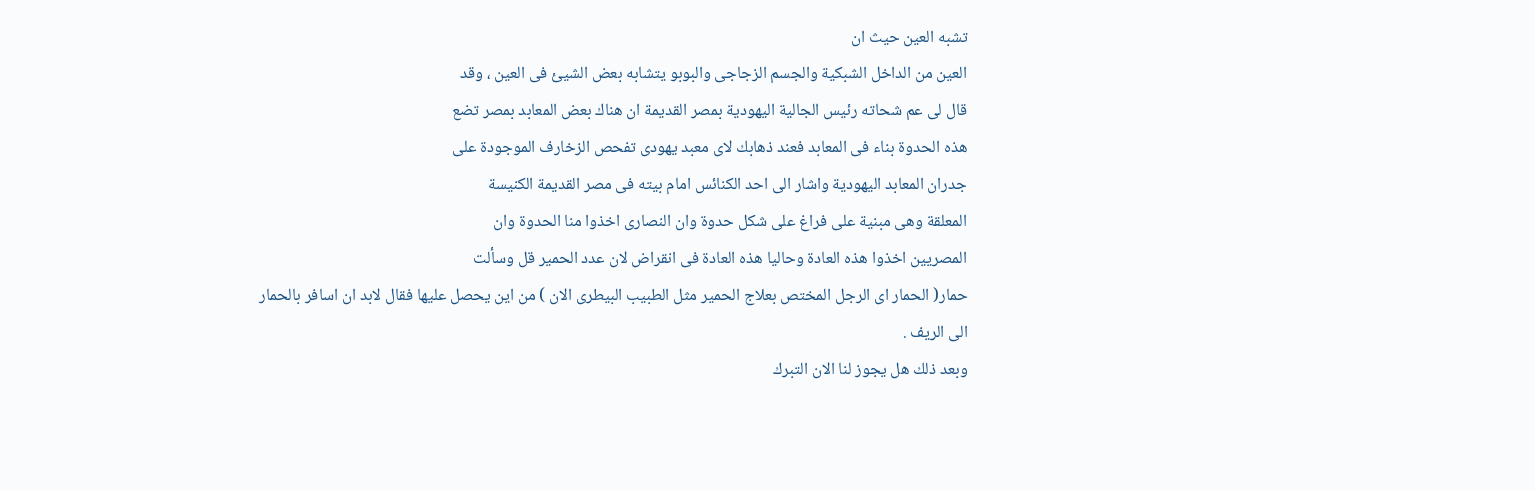تشبه العين حيث ان
العين من الداخل الشبكية والجسم الزجاجى والبوبو يتشابه بعض الشيئ فى العين ، وقد
قال لى عم شحاته رئيس الجالية اليهودية بمصر القديمة ان هناك بعض المعابد بمصر تضع
هذه الحدوة بناء فى المعابد فعند ذهابك لاى معبد يهودى تفحص الزخارف الموجودة على
جدران المعابد اليهودية واشار الى احد الكنائس امام بيته فى مصر القديمة الكنيسة
المعلقة وهى مبنية على فراغ على شكل حدوة وان النصارى اخذوا منا الحدوة وان
المصريين اخذوا هذه العادة وحاليا هذه العادة فى انقراض لان عدد الحمير قل وسألت
حمار( الحمار اى الرجل المختص بعلاج الحمير مثل الطبيب البيطرى الان ) من اين يحصل عليها فقال لابد ان اسافر بالحمار
الى الريف .
وبعد ذلك هل يجوز لنا الان التبرك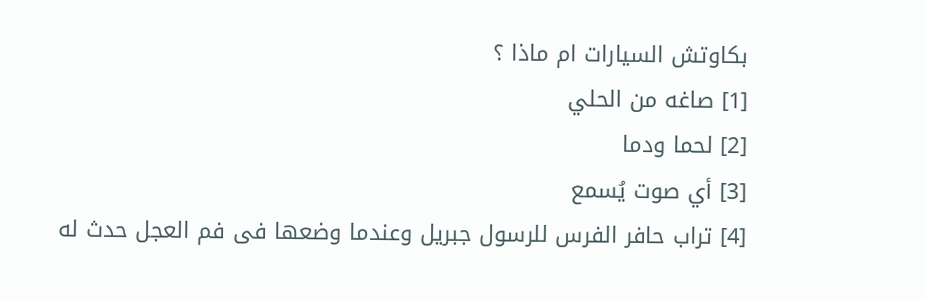بكاوتش السيارات ام ماذا ؟
[1] صاغه من الحلي
[2] لحما ودما
[3] أي صوت يُسمع
[4] تراب حافر الفرس للرسول جبريل وعندما وضعها فى فم العجل حدث له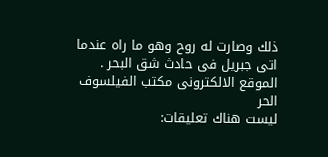ذلك وصارت له روح وهو ما راه عندما اتى جبريل فى حادث شق البحر .
الموقع الالكترونى مكتب الفيلسوف الحر
ليست هناك تعليقات: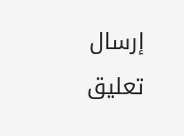إرسال تعليق